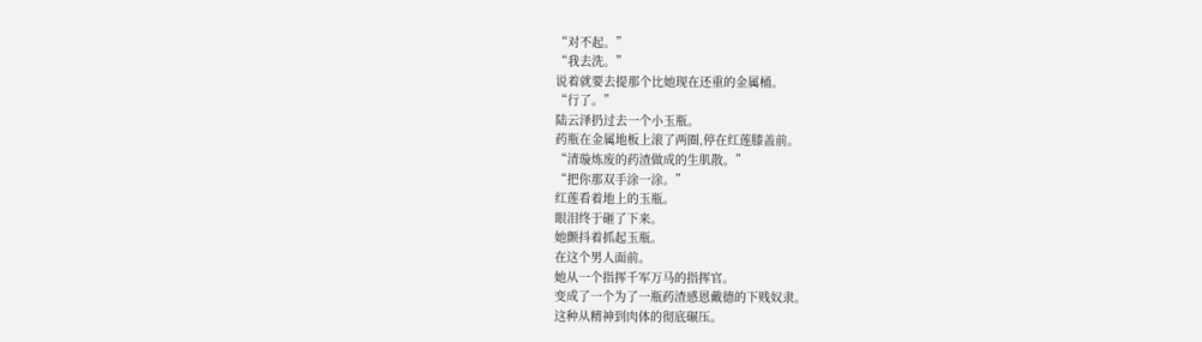“对不起。”
“我去洗。”
说着就要去提那个比她现在还重的金属桶。
“行了。”
陆云泽扔过去一个小玉瓶。
药瓶在金属地板上滚了两圈,停在红莲膝盖前。
“清璇炼废的药渣做成的生肌散。”
“把你那双手涂一涂。”
红莲看着地上的玉瓶。
眼泪终于砸了下来。
她颤抖着抓起玉瓶。
在这个男人面前。
她从一个指挥千军万马的指挥官。
变成了一个为了一瓶药渣感恩戴德的下贱奴隶。
这种从精神到肉体的彻底碾压。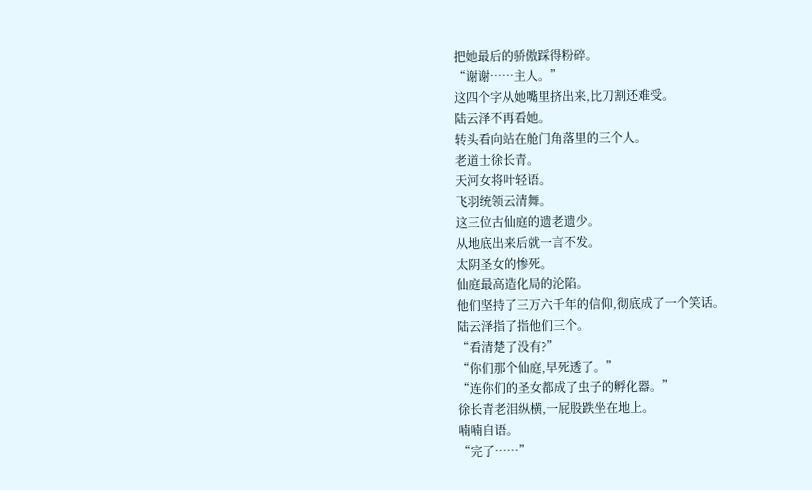把她最后的骄傲踩得粉碎。
“谢谢……主人。”
这四个字从她嘴里挤出来,比刀割还难受。
陆云泽不再看她。
转头看向站在舱门角落里的三个人。
老道士徐长青。
天河女将叶轻语。
飞羽统领云清舞。
这三位古仙庭的遗老遗少。
从地底出来后就一言不发。
太阴圣女的惨死。
仙庭最高造化局的沦陷。
他们坚持了三万六千年的信仰,彻底成了一个笑话。
陆云泽指了指他们三个。
“看清楚了没有?”
“你们那个仙庭,早死透了。”
“连你们的圣女都成了虫子的孵化器。”
徐长青老泪纵横,一屁股跌坐在地上。
喃喃自语。
“完了……”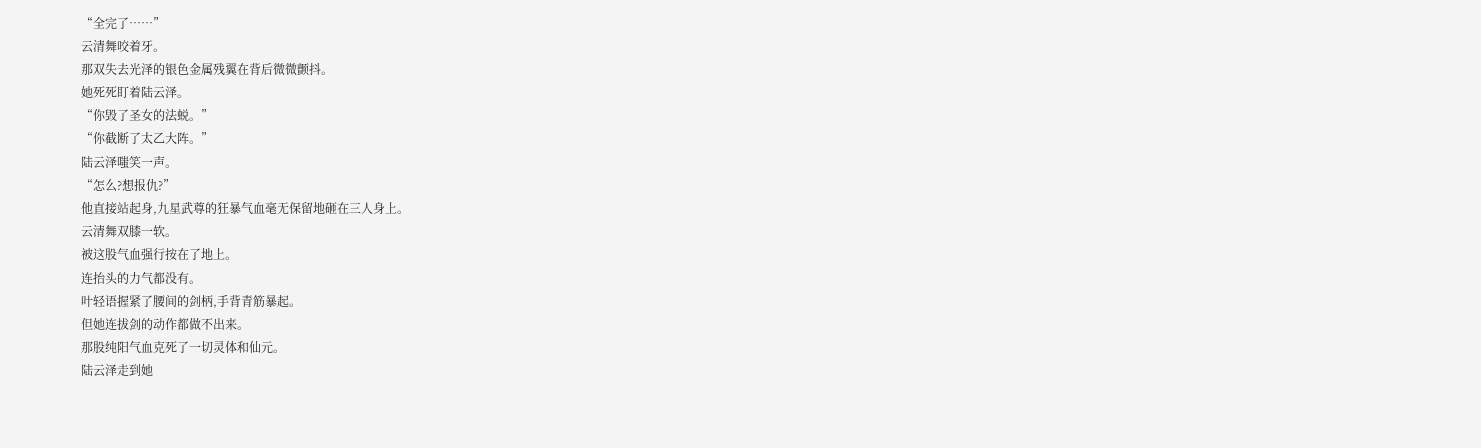“全完了……”
云清舞咬着牙。
那双失去光泽的银色金属残翼在背后微微颤抖。
她死死盯着陆云泽。
“你毁了圣女的法蜕。”
“你截断了太乙大阵。”
陆云泽嗤笑一声。
“怎么?想报仇?”
他直接站起身,九星武尊的狂暴气血毫无保留地砸在三人身上。
云清舞双膝一软。
被这股气血强行按在了地上。
连抬头的力气都没有。
叶轻语握紧了腰间的剑柄,手背青筋暴起。
但她连拔剑的动作都做不出来。
那股纯阳气血克死了一切灵体和仙元。
陆云泽走到她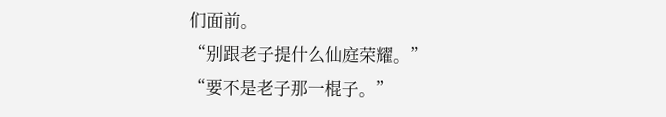们面前。
“别跟老子提什么仙庭荣耀。”
“要不是老子那一棍子。”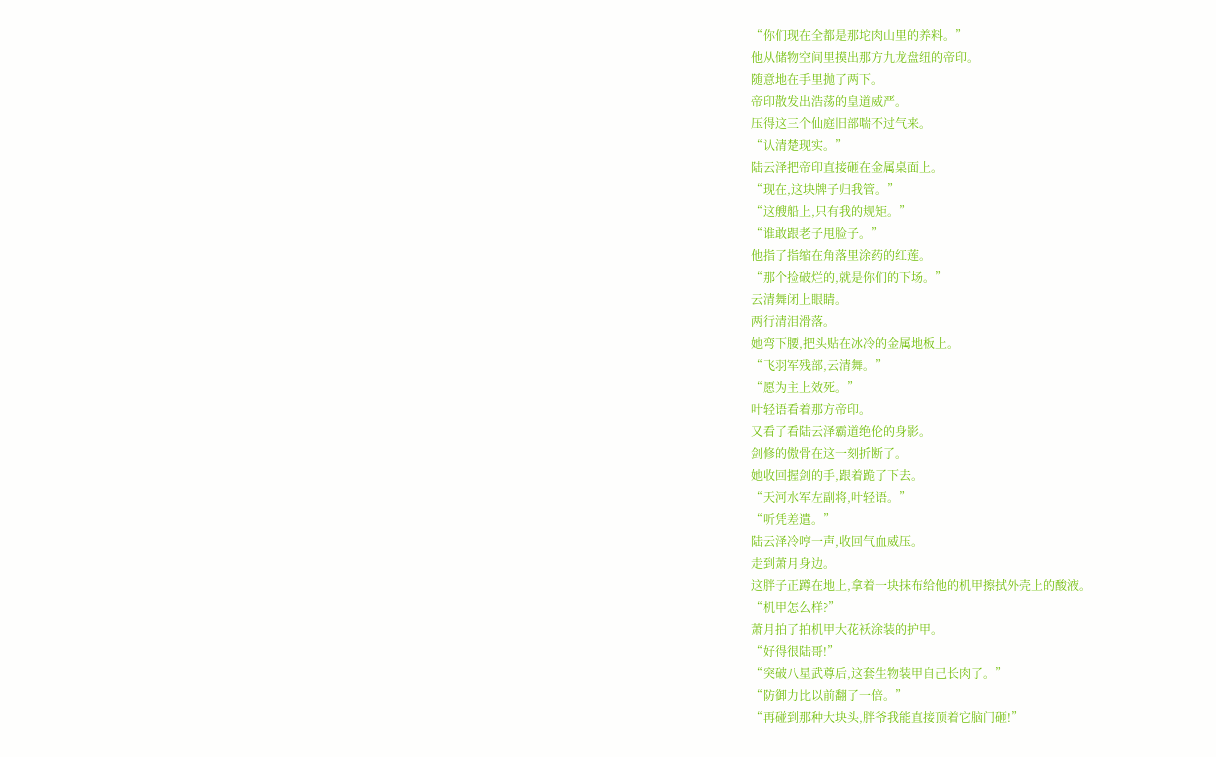“你们现在全都是那坨肉山里的养料。”
他从储物空间里摸出那方九龙盘纽的帝印。
随意地在手里抛了两下。
帝印散发出浩荡的皇道威严。
压得这三个仙庭旧部喘不过气来。
“认清楚现实。”
陆云泽把帝印直接砸在金属桌面上。
“现在,这块牌子归我管。”
“这艘船上,只有我的规矩。”
“谁敢跟老子甩脸子。”
他指了指缩在角落里涂药的红莲。
“那个捡破烂的,就是你们的下场。”
云清舞闭上眼睛。
两行清泪滑落。
她弯下腰,把头贴在冰冷的金属地板上。
“飞羽军残部,云清舞。”
“愿为主上效死。”
叶轻语看着那方帝印。
又看了看陆云泽霸道绝伦的身影。
剑修的傲骨在这一刻折断了。
她收回握剑的手,跟着跪了下去。
“天河水军左副将,叶轻语。”
“听凭差遣。”
陆云泽冷哼一声,收回气血威压。
走到萧月身边。
这胖子正蹲在地上,拿着一块抹布给他的机甲擦拭外壳上的酸液。
“机甲怎么样?”
萧月拍了拍机甲大花袄涂装的护甲。
“好得很陆哥!”
“突破八星武尊后,这套生物装甲自己长肉了。”
“防御力比以前翻了一倍。”
“再碰到那种大块头,胖爷我能直接顶着它脑门砸!”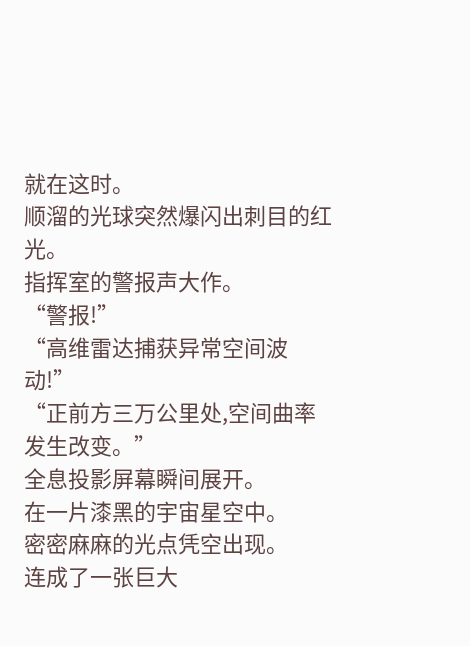就在这时。
顺溜的光球突然爆闪出刺目的红光。
指挥室的警报声大作。
“警报!”
“高维雷达捕获异常空间波动!”
“正前方三万公里处,空间曲率发生改变。”
全息投影屏幕瞬间展开。
在一片漆黑的宇宙星空中。
密密麻麻的光点凭空出现。
连成了一张巨大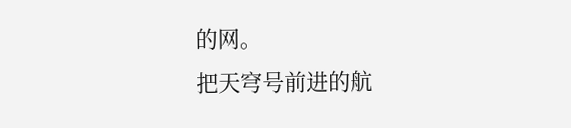的网。
把天穹号前进的航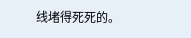线堵得死死的。